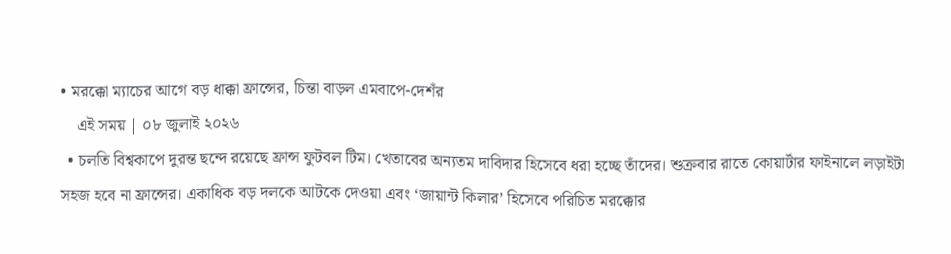• মরক্কো ম্যাচের আগে বড় ধাক্কা ফ্রান্সের, চিন্তা বাড়ল এমবাপে-দেশঁর
    এই সময় | ০৮ জুলাই ২০২৬
  • চলতি বিশ্বকাপে দুরন্ত ছন্দে রয়েছে ফ্রান্স ফুটবল টিম। খেতাবের অন্যতম দাবিদার হিসেবে ধরা হচ্ছে তাঁদের। শুক্রবার রাতে কোয়ার্টার ফাইনালে লড়াইটা সহজ হবে না ফ্রান্সের। একাধিক বড় দলকে আটকে দেওয়া এবং ‘জায়ান্ট কিলার’ হিসেবে পরিচিত মরক্কোর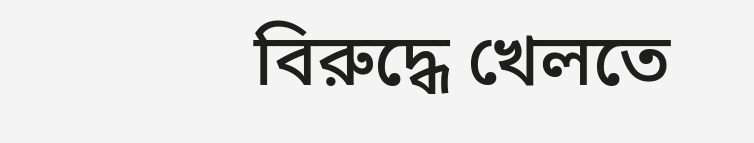বিরুদ্ধে খেলতে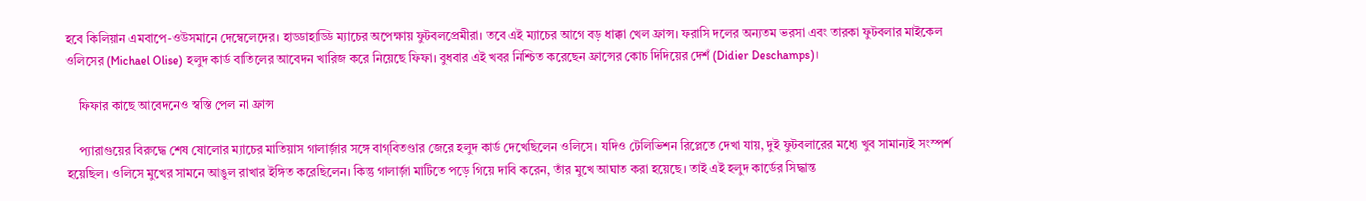হবে কিলিয়ান এমবাপে-ওউসমানে দেম্বেলেদের। হাড্ডাহাড্ডি ম্যাচের অপেক্ষায় ফুটবলপ্রেমীরা। তবে এই ম্যাচের আগে বড় ধাক্কা খেল ফ্রান্স। ফরাসি দলের অন্যতম ভরসা এবং তারকা ফুটবলার মাইকেল ওলিসের (Michael Olise) হলুদ কার্ড বাতিলের আবেদন খারিজ করে নিয়েছে ফিফা। বুধবার এই খবর নিশ্চিত করেছেন ফ্রান্সের কোচ দিদিয়ের দেশঁ (Didier Deschamps)।

    ফিফার কাছে আবেদনেও স্বস্তি পেল না ফ্রান্স

    প্যারাগুয়ের বিরুদ্ধে শেষ ষোলোর ম্যাচের মাতিয়াস গালার্জ়ার সঙ্গে বাগ্‌বিতণ্ডার জেরে হলুদ কার্ড দেখেছিলেন ওলিসে। যদিও টেলিভিশন রিপ্লেতে দেখা যায়, দুই ফুটবলারের মধ্যে খুব সামান্যই সংস্পর্শ হয়েছিল। ওলিসে মুখের সামনে আঙুল রাখার ইঙ্গিত করেছিলেন। কিন্তু গালার্জ়া মাটিতে পড়ে গিয়ে দাবি করেন, তাঁর মুখে আঘাত করা হয়েছে। তাই এই হলুদ কার্ডের সিদ্ধান্ত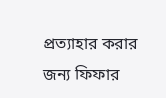প্রত্যাহার করার জন্য ফিফার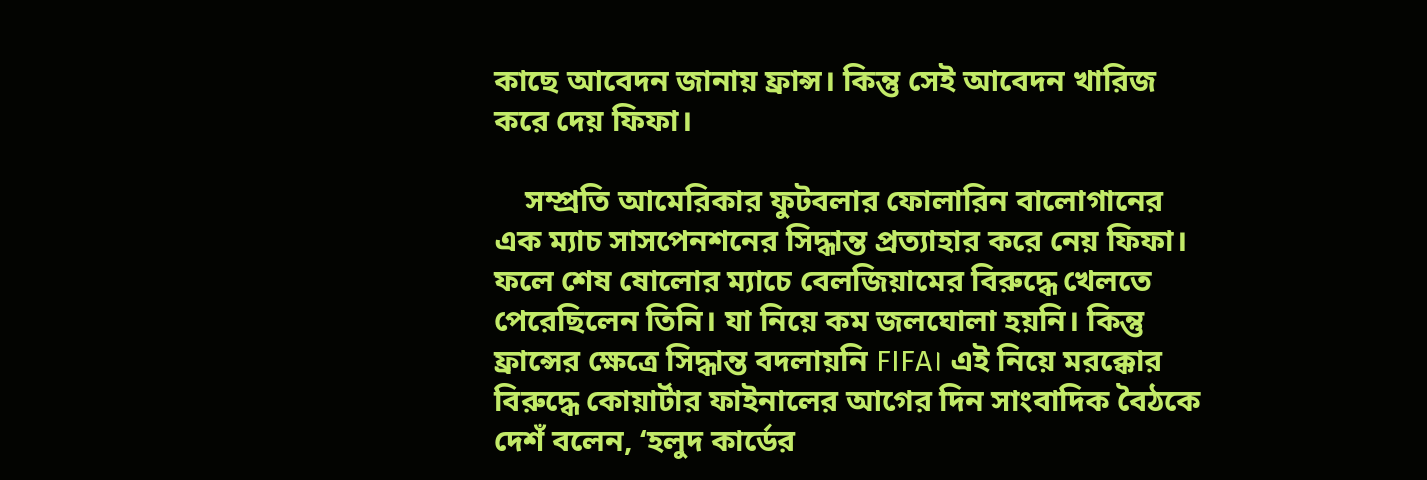কাছে আবেদন জানায় ফ্রান্স। কিন্তু সেই আবেদন খারিজ করে দেয় ফিফা।

    সম্প্রতি আমেরিকার ফুটবলার ফোলারিন বালোগানের এক ম্যাচ সাসপেনশনের সিদ্ধান্ত প্রত্যাহার করে নেয় ফিফা। ফলে শেষ ষোলোর ম্যাচে বেলজিয়ামের বিরুদ্ধে খেলতে পেরেছিলেন তিনি। যা নিয়ে কম জলঘোলা হয়নি। কিন্তু ফ্রান্সের ক্ষেত্রে সিদ্ধান্ত বদলায়নি FIFA। এই নিয়ে মরক্কোর বিরুদ্ধে কোয়ার্টার ফাইনালের আগের দিন সাংবাদিক বৈঠকে দেশঁ বলেন, ‘হলুদ কার্ডের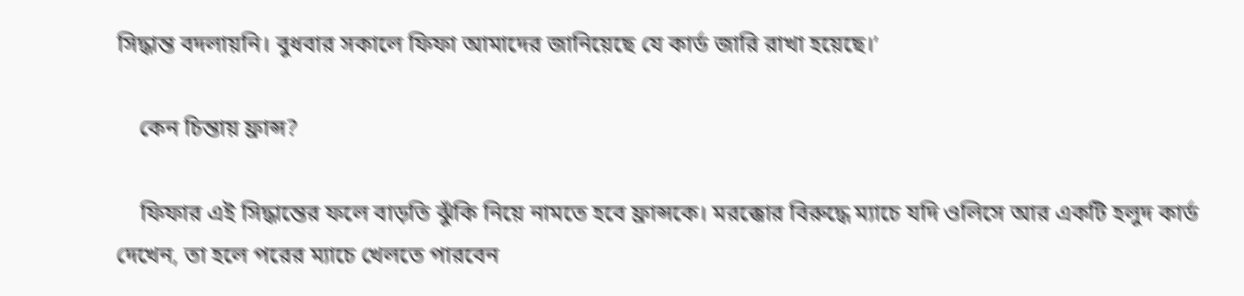সিদ্ধান্ত বদলায়নি। বুধবার সকালে ফিফা আমাদের জানিয়েছে যে কার্ড জারি রাখা হয়েছে।’

    কেন চিন্তায় ফ্রান্স?

    ফিফার এই সিদ্ধান্তের ফলে বাড়তি ঝুঁকি নিয়ে নামতে হবে ফ্রান্সকে। মরক্কোর বিরুদ্ধে ম্যাচে যদি ওলিসে আর একটি হলুদ কার্ড দেখেন, তা হলে পরের ম্যাচে খেলতে পারবেন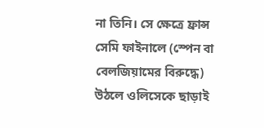না তিনি। সে ক্ষেত্রে ফ্রান্স সেমি ফাইনালে (স্পেন বা বেলজিয়ামের বিরুদ্ধে) উঠলে ওলিসেকে ছাড়াই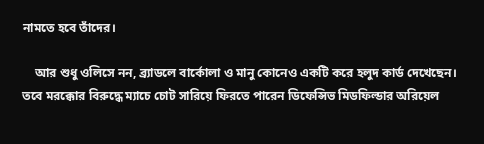নামতে হবে তাঁদের।

    আর শুধু ওলিসে নন, ব্র্যাডলে বার্কোলা ও মানু কোনেও একটি করে হলুদ কার্ড দেখেছেন। তবে মরক্কোর বিরুদ্ধে ম্যাচে চোট সারিয়ে ফিরতে পারেন ডিফেন্সিভ মিডফিল্ডার অরিয়েল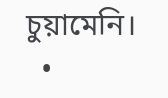চুয়ামেনি।
  •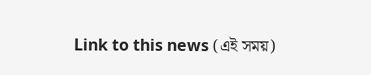Link to this news (এই সময়)